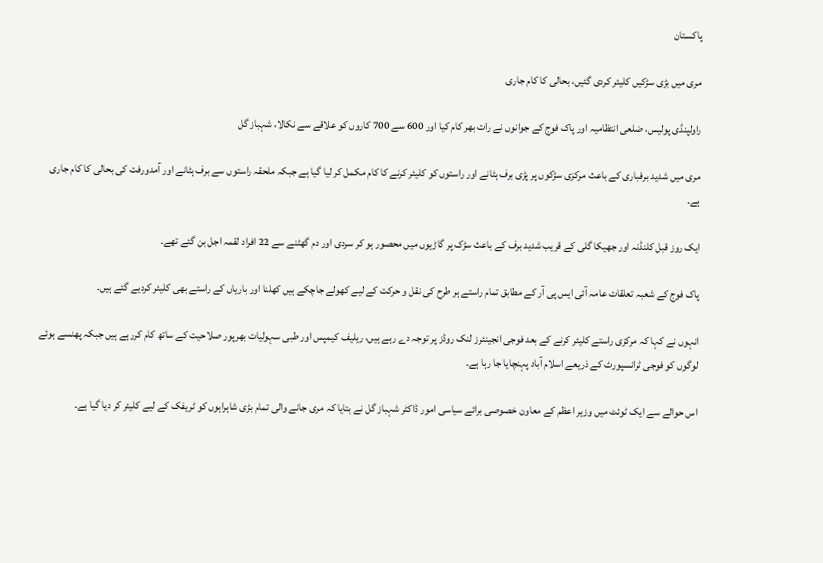پاکستان

مری میں بڑی سڑکیں کلیئر کردی گئیں، بحالی کا کام جاری

راولپنڈی پولیس، ضلعی انتظامیہ اور پاک فوج کے جوانوں نے رات بھر کام کیا اور 600 سے 700 کاروں کو علاقے سے نکالا، شہباز گل

مری میں شدید برفباری کے باعث مرکزی سڑکوں پر پڑی برف ہٹانے اور راستوں کو کلیئر کرنے کا کام مکمل کر لیا گیا ہے جبکہ ملحقہ راستوں سے برف ہٹانے اور آمدورفت کی بحالی کا کام جاری ہے۔

ایک روز قبل کلنڈنہ اور جھیکا گلی کے قریب شدید برف کے باعث سڑک پر گاڑیوں میں محصور ہو کر سردی اور دم گھٹنے سے 22 افراد لقمہ اجل بن گئے تھے۔

پاک فوج کے شعبہ تعلقات عامہ آئی ایس پی آر کے مطابق تمام راستے ہر طرح کی نقل و حرکت کے لیے کھولے جاچکے ہیں کھلنا اور باریاں کے راستے بھی کلیئر کردیے گئے ہیں۔

انہوں نے کہا کہ مرکزی راستے کلیئر کرنے کے بعد فوجی انجینئرز لنک روڈز پر توجہ دے رہے ہیں، ریلیف کیمپس اور طبی سہولیات بھرپور صلاحیت کے ساتھ کام کررہے ہیں جبکہ پھنسے ہوئے لوگوں کو فوجی ٹرانسپورٹ کے ذریعے اسلام آباد پہنچایا جا رہا ہے۔

اس حوالے سے ایک ٹوئٹ میں وزیر اعظم کے معاون خصوصی برائے سیاسی امور ڈاکٹر شہباز گل نے بتایا کہ مری جانے والی تمام بڑی شاہراہوں کو ٹریفک کے لیے کلیئر کر دیا گیا ہے۔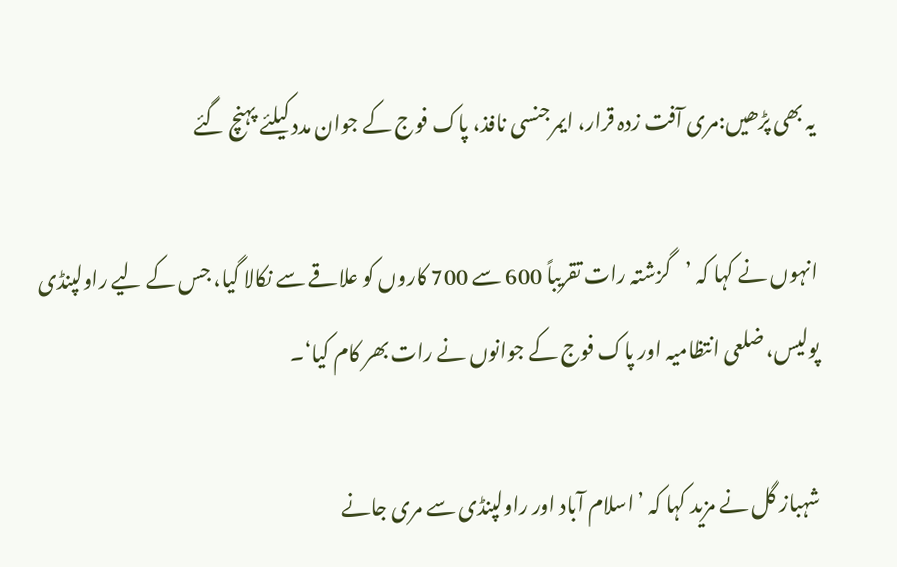یہ بھی پڑھیں:مری آفت زدہ قرار، ایمرجنسی نافذ، پاک فوج کے جوان مدد کیلئے پہنچ گئے

انہوں نے کہا کہ ’گزشتہ رات تقریباً 600 سے 700 کاروں کو علاقے سے نکالا گیا، جس کے لیے راولپنڈی پولیس، ضلعی انتظامیہ اور پاک فوج کے جوانوں نے رات بھر کام کیا‘۔

شہباز گل نے مزید کہا کہ ’اسلام آباد اور راولپنڈی سے مری جانے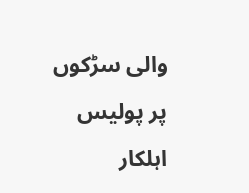والی سڑکوں پر پولیس اہلکار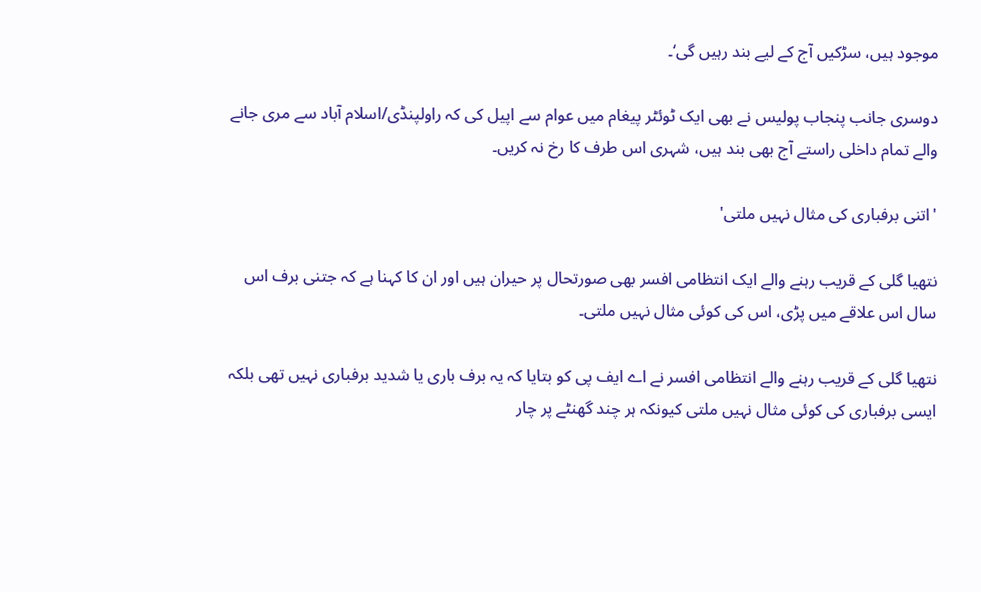موجود ہیں، سڑکیں آج کے لیے بند رہیں گی‘۔

دوسری جانب پنجاب پولیس نے بھی ایک ٹوئٹر پیغام میں عوام سے اپیل کی کہ راولپنڈی/اسلام آباد سے مری جانے والے تمام داخلی راستے آج بھی بند ہیں، شہری اس طرف کا رخ نہ کریں۔

'اتنی برفباری کی مثال نہیں ملتی'

نتھیا گلی کے قریب رہنے والے ایک انتظامی افسر بھی صورتحال پر حیران ہیں اور ان کا کہنا ہے کہ جتنی برف اس سال اس علاقے میں پڑی، اس کی کوئی مثال نہیں ملتی۔

نتھیا گلی کے قریب رہنے والے انتظامی افسر نے اے ایف پی کو بتایا کہ یہ برف باری یا شدید برفباری نہیں تھی بلکہ ایسی برفباری کی کوئی مثال نہیں ملتی کیونکہ ہر چند گھنٹے پر چار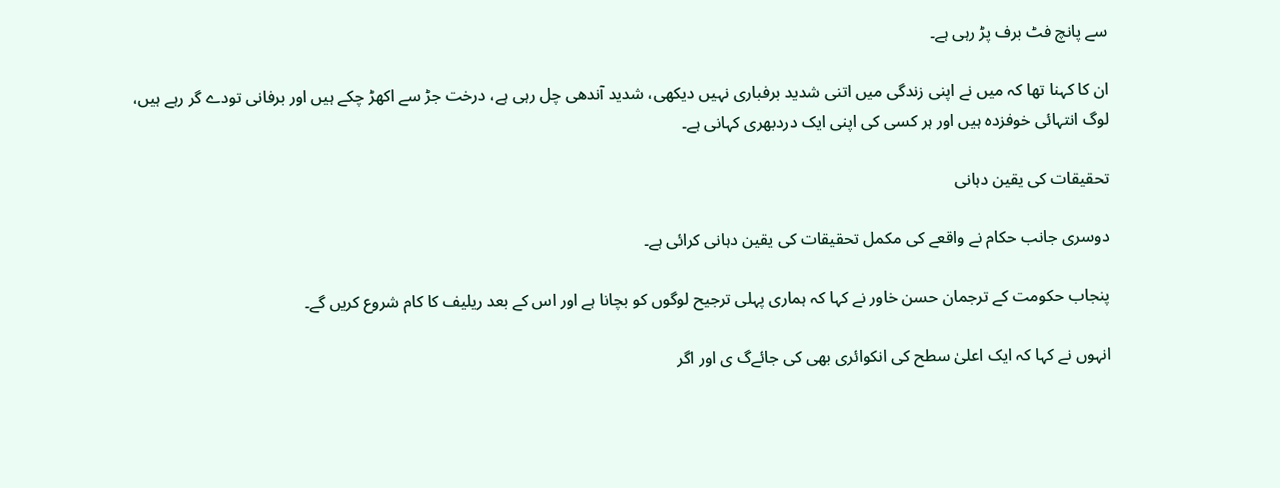سے پانچ فٹ برف پڑ رہی ہے۔

ان کا کہنا تھا کہ میں نے اپنی زندگی میں اتنی شدید برفباری نہیں دیکھی، شدید آندھی چل رہی ہے، درخت جڑ سے اکھڑ چکے ہیں اور برفانی تودے گر رہے ہیں، لوگ انتہائی خوفزدہ ہیں اور ہر کسی کی اپنی ایک دردبھری کہانی ہے۔

تحقیقات کی یقین دہانی

دوسری جانب حکام نے واقعے کی مکمل تحقیقات کی یقین دہانی کرائی ہے۔

پنجاب حکومت کے ترجمان حسن خاور نے کہا کہ ہماری پہلی ترجیح لوگوں کو بچانا ہے اور اس کے بعد ریلیف کا کام شروع کریں گے۔

انہوں نے کہا کہ ایک اعلیٰ سطح کی انکوائری بھی کی جائےگ ی اور اگر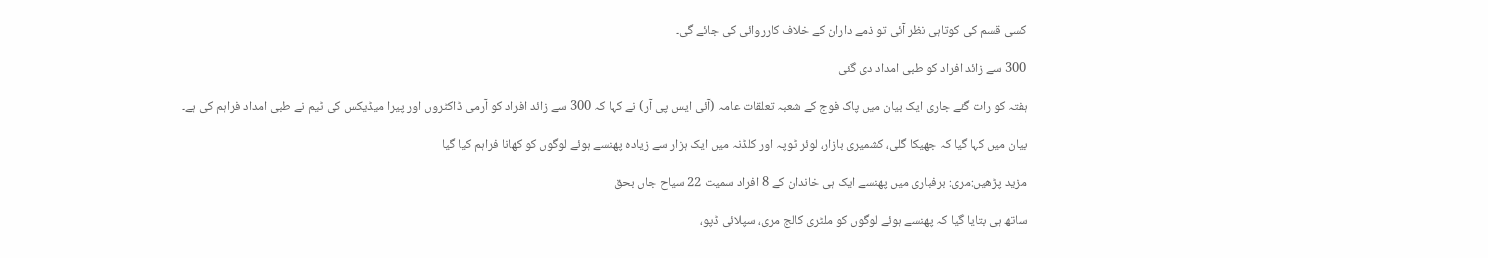کسی قسم کی کوتاہی نظر آئی تو ذمے داران کے خلاف کارروائی کی جائے گی۔

300 سے زائد افراد کو طبی امداد دی گئی

ہفتہ کو رات گئے جاری ایک بیان میں پاک فوج کے شعبہ تعلقات عامہ (آئی ایس پی آر) نے کہا کہ 300 سے زائد افراد کو آرمی ڈاکٹروں اور پیرا میڈیکس کی ٹیم نے طبی امداد فراہم کی ہے۔

بیان میں کہا گیا کہ جھیکا گلی، کشمیری بازار، لوئر ٹوپہ اور کلڈنہ میں ایک ہزار سے زیادہ پھنسے ہوئے لوگوں کو کھانا فراہم کیا گیا

مزید پڑھیں:مری: برفباری میں پھنسے ایک ہی خاندان کے 8 افراد سمیت 22 سیاح جاں بحق

ساتھ ہی بتایا گیا کہ پھنسے ہوئے لوگوں کو ملٹری کالج مری، سپلائی ڈپو،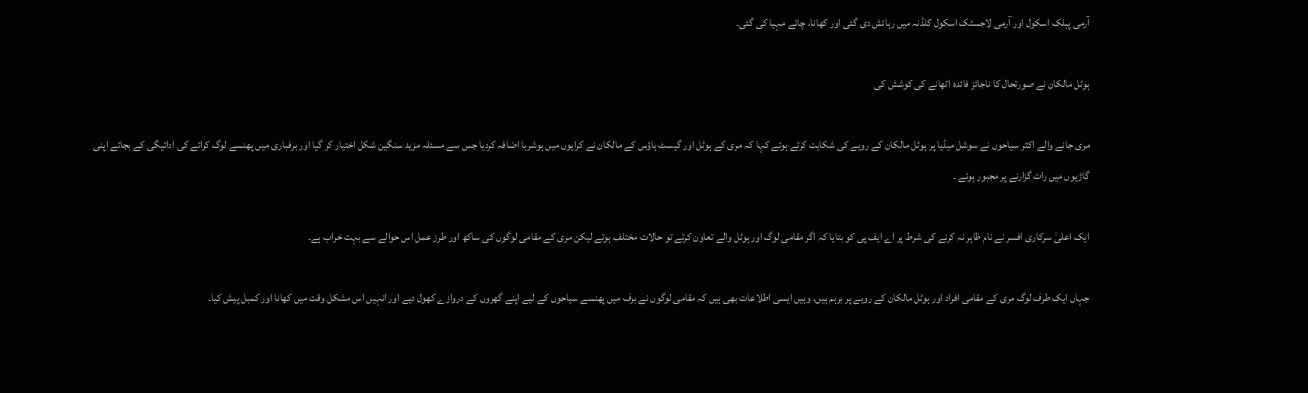آرمی پبلک اسکول اور آرمی لاجسٹک اسکول کلڈنہ میں رہائش دی گئی اور کھانا، چائے مہیا کی گئی۔

ہوٹل مالکان نے صورتحال کا ناجائز فائدہ اٹھانے کی کوشش کی

مری جانے والے اکثر سیاحوں نے سوشل میڈیا پر ہوٹل مالکان کے رویے کی شکایت کرتے ہوئے کہا کہ مری کے ہوٹل اور گیسٹ ہاؤس کے مالکان نے کرایوں میں ہوشربا اضافہ کردیا جس سے مسئلہ مزید سنگین شکل اختیار کر گیا اور برفباری میں پھنسے لوگ کرائے کی ادائیگی کے بجائے اپنی گاڑیوں میں رات گزارنے پر مجبور ہوئے ۔

ایک اعلیٰ سرکاری افسر نے نام ظاہر نہ کرنے کی شرط پر اے ایف پی کو بتایا کہ اگر مقامی لوگ اور ہوٹل والے تعاون کرتے تو حالات مختلف ہوتے لیکن مری کے مقامی لوگوں کی ساکھ اور طرز عمل اس حوالے سے بہت خراب ہے۔

جہاں ایک طرف لوگ مری کے مقامی افراد اور ہوٹل مالکان کے رویے پر برہم ہیں، وہیں ایسی اطلاعات بھی ہیں کہ مقامی لوگوں نے برف میں پھنسے سیاحوں کے لیے اپنے گھروں کے دروازے کھول دیے اور انہیں اس مشکل وقت میں کھانا اور کمبل پیش کیا۔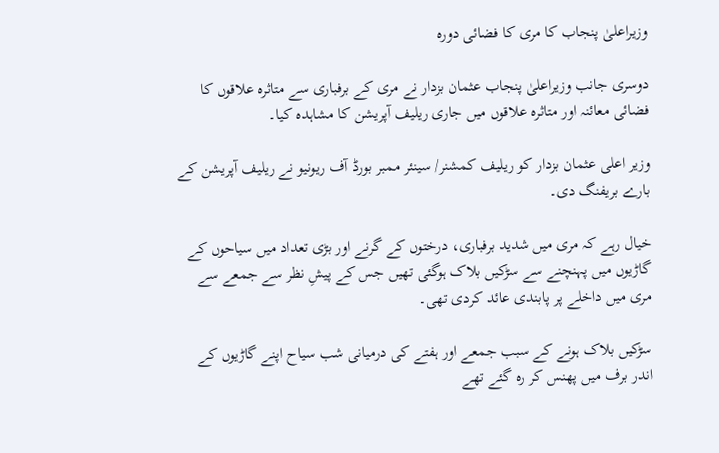وزیراعلیٰ پنجاب کا مری کا فضائی دورہ

دوسری جانب وزیراعلیٰ پنجاب عثمان بزدار نے مری کے برفباری سے متاثرہ علاقوں کا فضائی معائنہ اور متاثرہ علاقوں میں جاری ریلیف آپریشن کا مشاہدہ کیا۔

وزیر اعلی عثمان بزدار کو ریلیف کمشنر/ سینئر ممبر بورڈ آف ریونیو نے ریلیف آپریشن کے بارے بریفنگ دی۔

خیال رہے کہ مری میں شدید برفباری، درختوں کے گرنے اور بڑی تعداد میں سیاحوں کے گاڑیوں میں پہنچنے سے سڑکیں بلاک ہوگئی تھیں جس کے پیشِ نظر سے جمعے سے مری میں داخلے پر پابندی عائد کردی تھی۔

سڑکیں بلاک ہونے کے سبب جمعے اور ہفتے کی درمیانی شب سیاح اپنے گاڑیوں کے اندر برف میں پھنس کر رہ گئے تھے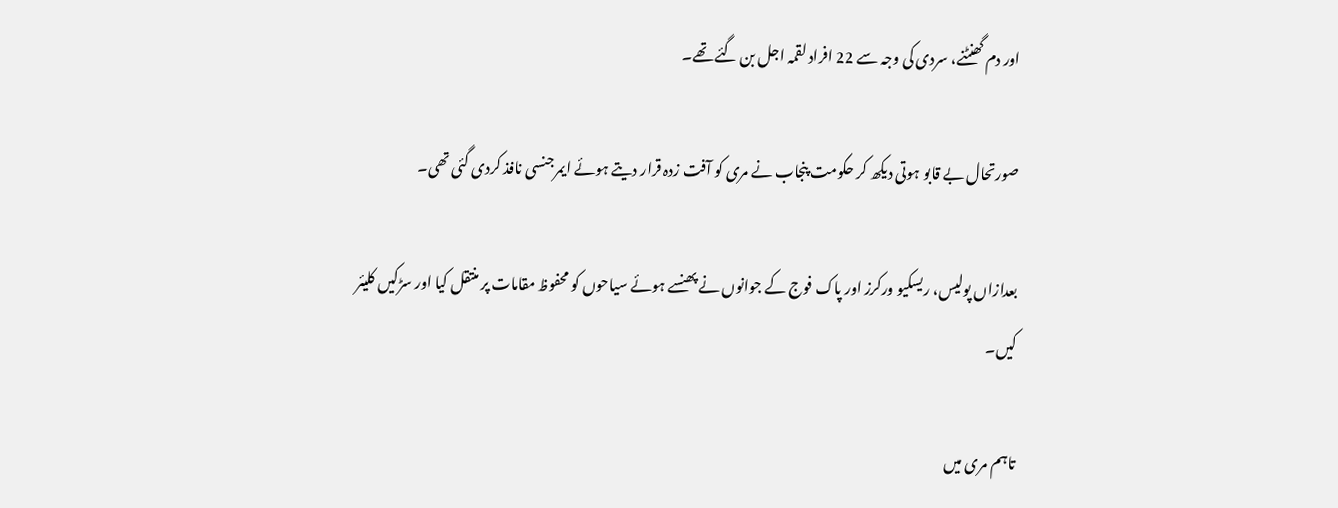اور دم گھنٹنے، سردی کی وجہ سے 22 افراد لقمہ اجل بن گئے تھے۔

صورتحال بے قابو ہوتی دیکھ کر حکومت پنجاب نے مری کو آفت زدہ قرار دیتے ہوئے ایمرجنسی نافذ کردی گئی تھی۔

بعدازاں پولیس، ریسکیو ورکرز اور پاک فوج کے جوانوں نے پھنسے ہوئے سیاحوں کو محفوظ مقامات پر منتقل کیا اور سڑکیں کلیئر کیں۔

تاہم مری میں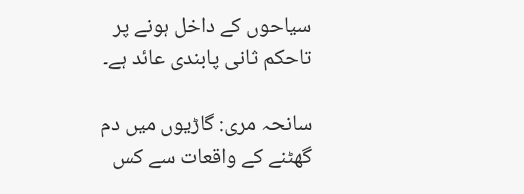سیاحوں کے داخل ہونے پر تاحکم ثانی پابندی عائد ہے۔

سانحہ مری: گاڑیوں میں دم گھٹنے کے واقعات سے کس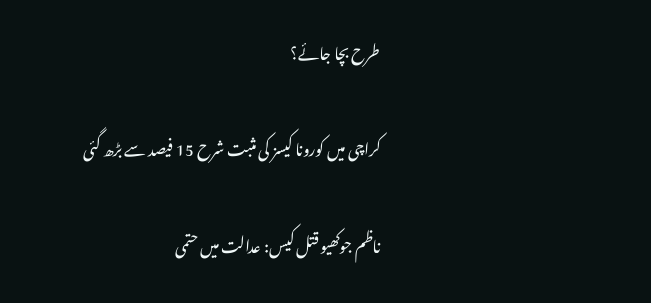طرح بچا جائے؟

کراچی میں کورونا کیسز کی مثبت شرح 15 فیصد سے بڑھ گئی

ناظم جوکھیو قتل کیس: عدالت میں حتمی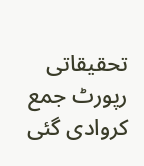تحقیقاتی رپورٹ جمع کروادی گئی